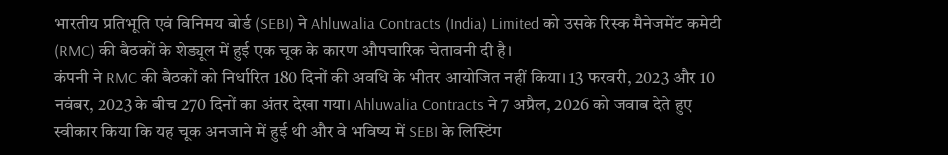भारतीय प्रतिभूति एवं विनिमय बोर्ड (SEBI) ने Ahluwalia Contracts (India) Limited को उसके रिस्क मैनेजमेंट कमेटी (RMC) की बैठकों के शेड्यूल में हुई एक चूक के कारण औपचारिक चेतावनी दी है।
कंपनी ने RMC की बैठकों को निर्धारित 180 दिनों की अवधि के भीतर आयोजित नहीं किया। 13 फरवरी, 2023 और 10 नवंबर, 2023 के बीच 270 दिनों का अंतर देखा गया। Ahluwalia Contracts ने 7 अप्रैल, 2026 को जवाब देते हुए स्वीकार किया कि यह चूक अनजाने में हुई थी और वे भविष्य में SEBI के लिस्टिंग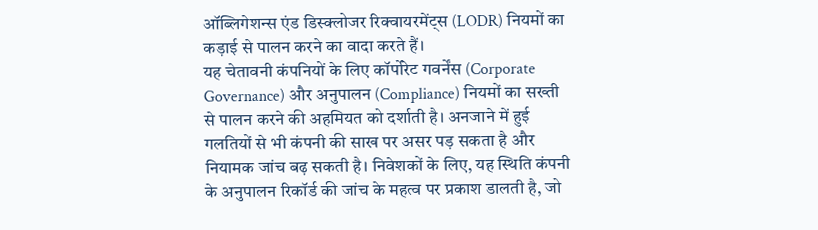ऑब्लिगेशन्स एंड डिस्क्लोजर रिक्वायरमेंट्स (LODR) नियमों का कड़ाई से पालन करने का वादा करते हैं।
यह चेतावनी कंपनियों के लिए कॉर्पोरेट गवर्नेंस (Corporate Governance) और अनुपालन (Compliance) नियमों का सख्ती से पालन करने की अहमियत को दर्शाती है। अनजाने में हुई गलतियों से भी कंपनी की साख पर असर पड़ सकता है और नियामक जांच बढ़ सकती है। निवेशकों के लिए, यह स्थिति कंपनी के अनुपालन रिकॉर्ड की जांच के महत्व पर प्रकाश डालती है, जो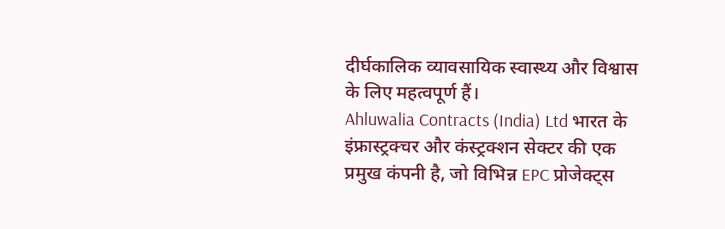दीर्घकालिक व्यावसायिक स्वास्थ्य और विश्वास के लिए महत्वपूर्ण हैं।
Ahluwalia Contracts (India) Ltd भारत के इंफ्रास्ट्रक्चर और कंस्ट्रक्शन सेक्टर की एक प्रमुख कंपनी है, जो विभिन्न EPC प्रोजेक्ट्स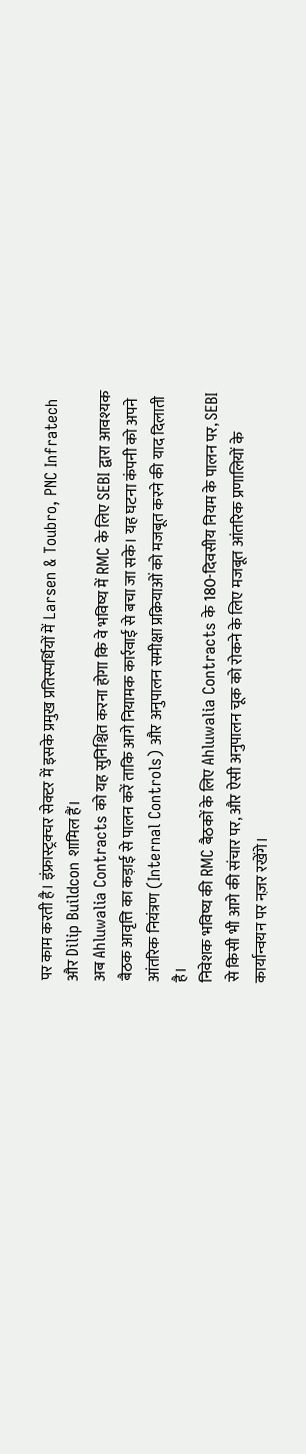पर काम करती है। इंफ्रास्ट्रक्चर सेक्टर में इसके प्रमुख प्रतिस्पर्धियों में Larsen & Toubro, PNC Infratech और Dilip Buildcon शामिल हैं।
अब Ahluwalia Contracts को यह सुनिश्चित करना होगा कि वे भविष्य में RMC के लिए SEBI द्वारा आवश्यक बैठक आवृत्ति का कड़ाई से पालन करें ताकि आगे नियामक कार्रवाई से बचा जा सके। यह घटना कंपनी को अपने आंतरिक नियंत्रण (Internal Controls) और अनुपालन समीक्षा प्रक्रियाओं को मजबूत करने की याद दिलाती है।
निवेशक भविष्य की RMC बैठकों के लिए Ahluwalia Contracts के 180-दिवसीय नियम के पालन पर, SEBI से किसी भी आगे की संचार पर, और ऐसी अनुपालन चूक को रोकने के लिए मजबूत आंतरिक प्रणालियों के कार्यान्वयन पर नज़र रखेंगे।